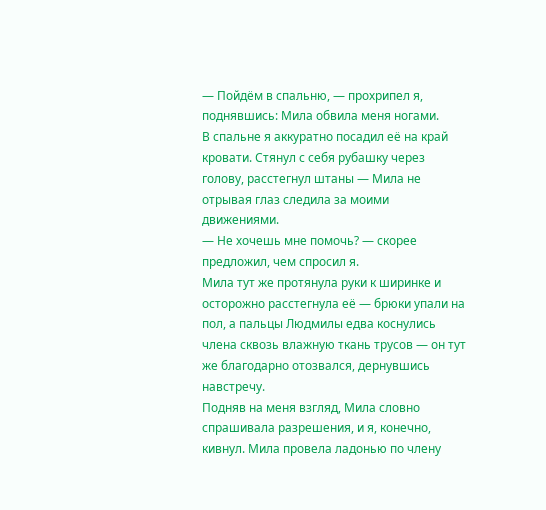— Пойдём в спальню, — прохрипел я, поднявшись: Мила обвила меня ногами.
В спальне я аккуратно посадил её на край кровати. Стянул с себя рубашку через голову, расстегнул штаны — Мила не отрывая глаз следила за моими движениями.
— Не хочешь мне помочь? — скорее предложил, чем спросил я.
Мила тут же протянула руки к ширинке и осторожно расстегнула её — брюки упали на пол, а пальцы Людмилы едва коснулись члена сквозь влажную ткань трусов — он тут же благодарно отозвался, дернувшись навстречу.
Подняв на меня взгляд, Мила словно спрашивала разрешения, и я, конечно, кивнул. Мила провела ладонью по члену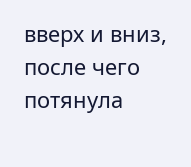вверх и вниз, после чего потянула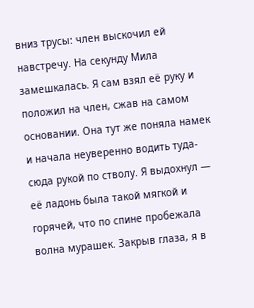вниз трусы: член выскочил ей навстречу. На секунду Мила замешкалась. Я сам взял её руку и положил на член, сжав на самом основании. Она тут же поняла намек и начала неуверенно водить туда-сюда рукой по стволу. Я выдохнул — её ладонь была такой мягкой и горячей, что по спине пробежала волна мурашек. Закрыв глаза, я в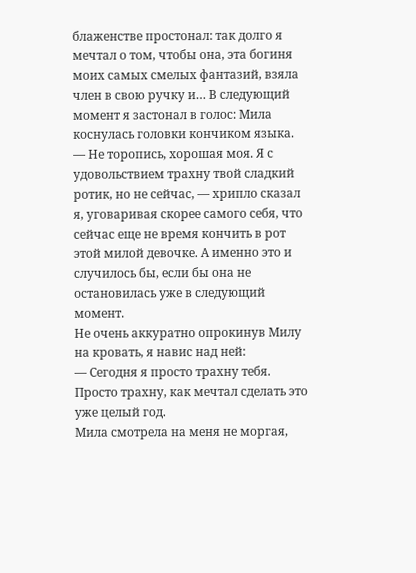блаженстве простонал: так долго я мечтал о том, чтобы она, эта богиня моих самых смелых фантазий, взяла член в свою ручку и… В следующий момент я застонал в голос: Мила коснулась головки кончиком языка.
— Не торопись, хорошая моя. Я с удовольствием трахну твой сладкий ротик, но не сейчас, — хрипло сказал я, уговаривая скорее самого себя, что сейчас еще не время кончить в рот этой милой девочке. А именно это и случилось бы, если бы она не остановилась уже в следующий момент.
Не очень аккуратно опрокинув Милу на кровать, я навис над ней:
— Сегодня я просто трахну тебя. Просто трахну, как мечтал сделать это уже целый год.
Мила смотрела на меня не моргая,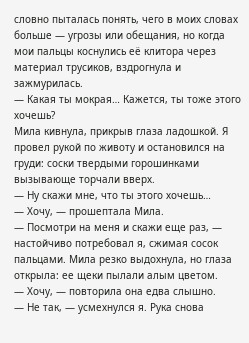словно пыталась понять, чего в моих словах больше — угрозы или обещания, но когда мои пальцы коснулись её клитора через материал трусиков, вздрогнула и зажмурилась.
— Какая ты мокрая… Кажется, ты тоже этого хочешь?
Мила кивнула, прикрыв глаза ладошкой. Я провел рукой по животу и остановился на груди: соски твердыми горошинками вызывающе торчали вверх.
— Ну скажи мне, что ты этого хочешь…
— Хочу, — прошептала Мила.
— Посмотри на меня и скажи еще раз, — настойчиво потребовал я, сжимая сосок пальцами. Мила резко выдохнула, но глаза открыла: ее щеки пылали алым цветом.
— Хочу, — повторила она едва слышно.
— Не так, — усмехнулся я. Рука снова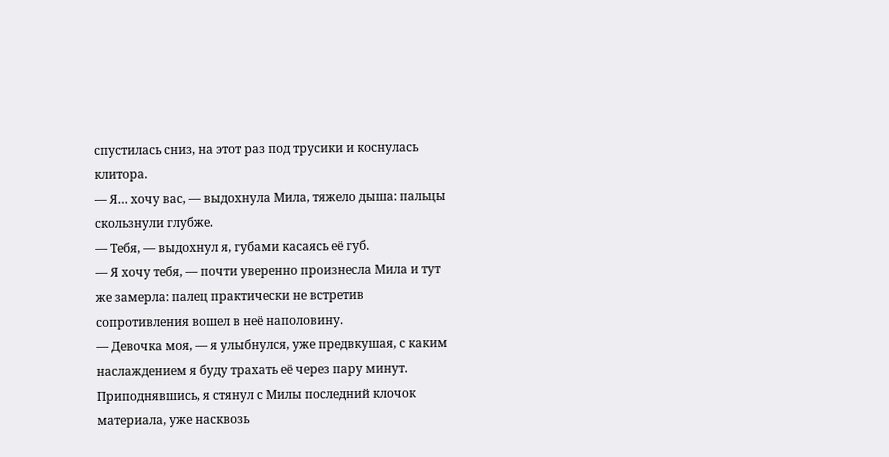спустилась сниз, на этот раз под трусики и коснулась клитора.
— Я… хочу вас, — выдохнула Мила, тяжело дыша: пальцы скользнули глубже.
— Тебя, — выдохнул я, губами касаясь её губ.
— Я хочу тебя, — почти уверенно произнесла Мила и тут же замерла: палец практически не встретив сопротивления вошел в неё наполовину.
— Девочка моя, — я улыбнулся, уже предвкушая, с каким наслаждением я буду трахать её через пару минут.
Приподнявшись, я стянул с Милы последний клочок материала, уже насквозь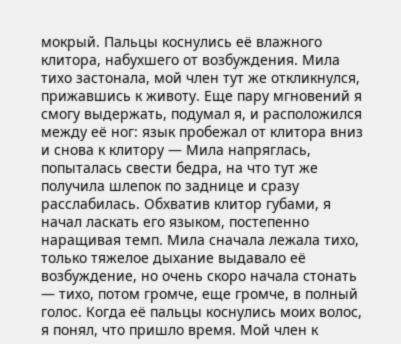мокрый. Пальцы коснулись её влажного клитора, набухшего от возбуждения. Мила тихо застонала, мой член тут же откликнулся, прижавшись к животу. Еще пару мгновений я смогу выдержать, подумал я, и расположился между её ног: язык пробежал от клитора вниз и снова к клитору — Мила напряглась, попыталась свести бедра, на что тут же получила шлепок по заднице и сразу расслабилась. Обхватив клитор губами, я начал ласкать его языком, постепенно наращивая темп. Мила сначала лежала тихо, только тяжелое дыхание выдавало её возбуждение, но очень скоро начала стонать — тихо, потом громче, еще громче, в полный голос. Когда её пальцы коснулись моих волос, я понял, что пришло время. Мой член к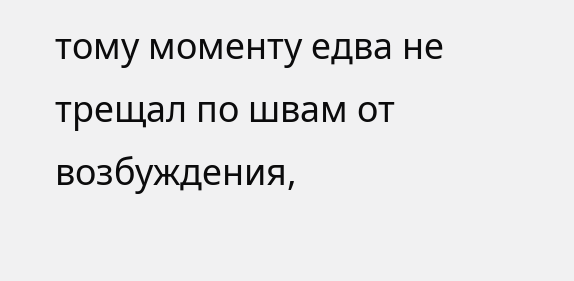тому моменту едва не трещал по швам от возбуждения,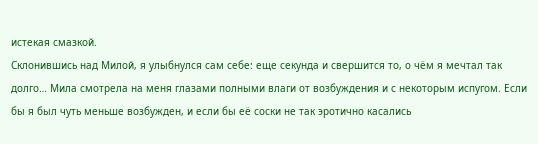истекая смазкой.
Склонившись над Милой, я улыбнулся сам себе: еще секунда и свершится то, о чём я мечтал так долго… Мила смотрела на меня глазами полными влаги от возбуждения и с некоторым испугом. Если бы я был чуть меньше возбужден, и если бы её соски не так эротично касались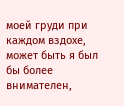моей груди при каждом вздохе, может быть я был бы более внимателен,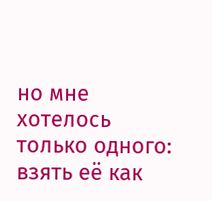но мне хотелось только одного: взять её как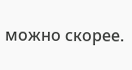можно скорее.